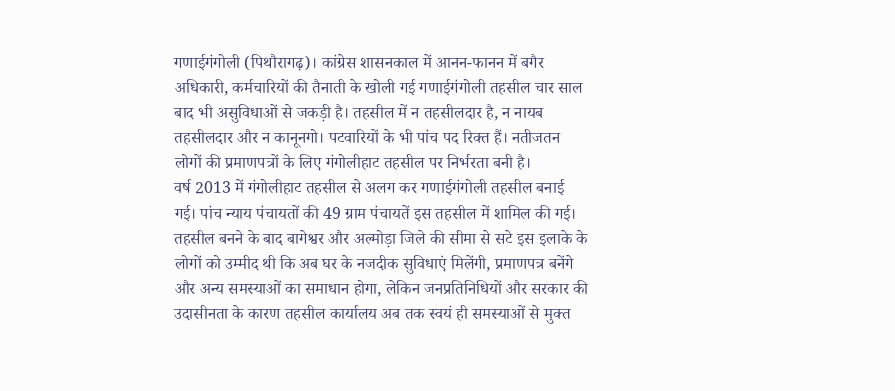गणाईगंगोली (पिथौरागढ़)। कांग्रेस शासनकाल में आनन-फानन में बगैर अधिकारी, कर्मचारियों की तैनाती के खोली गई गणाईगंगोली तहसील चार साल बाद भी असुविधाओं से जकड़ी है। तहसील में न तहसीलदार है, न नायब तहसीलदार और न कानूनगो। पटवारियों के भी पांच पद रिक्त हैं। नतीजतन लोगों की प्रमाणपत्रों के लिए गंगोलीहाट तहसील पर निर्भरता बनी है।
वर्ष 2013 में गंगोलीहाट तहसील से अलग कर गणाईगंगोली तहसील बनाई गई। पांच न्याय पंचायतों की 49 ग्राम पंचायतें इस तहसील में शामिल की गई। तहसील बनने के बाद बागेश्वर और अल्मोड़ा जिले की सीमा से सटे इस इलाके के लोगों को उम्मीद थी कि अब घर के नजदीक सुविधाएं मिलेंगी, प्रमाणपत्र बनेंगे और अन्य समस्याओं का समाधान होगा, लेकिन जनप्रतिनिधियों और सरकार की उदासीनता के कारण तहसील कार्यालय अब तक स्वयं ही समस्याओं से मुक्त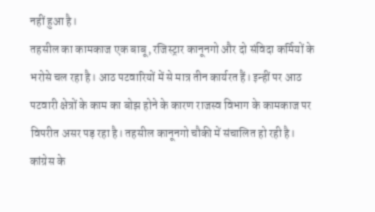नहीं हुआ है।
तहसील का कामकाज एक बाबू, रजिस्ट्रार कानूनगो और दो संविदा कर्मियों के भरोसे चल रहा है। आठ पटवारियों में से मात्र तीन कार्यरत हैं। इन्हीं पर आठ पटवारी क्षेत्रों के काम का बोझ होने के कारण राजस्व विभाग के कामकाज पर विपरीत असर पड़ रहा है। तहसील कानूनगो चौकी में संचालित हो रही है। कांग्रेस के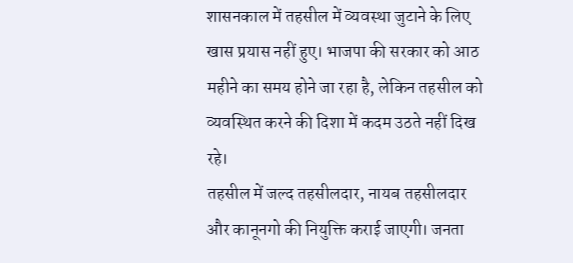शासनकाल में तहसील में व्यवस्था जुटाने के लिए खास प्रयास नहीं हुए। भाजपा की सरकार को आठ महीने का समय होने जा रहा है, लेकिन तहसील को व्यवस्थित करने की दिशा में कदम उठते नहीं दिख रहे।
तहसील में जल्द तहसीलदार, नायब तहसीलदार और कानूनगो की नियुक्ति कराई जाएगी। जनता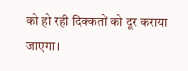को हो रही दिक्कतों को दूर कराया जाएगा।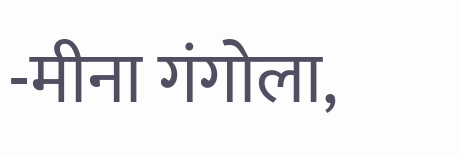-मीना गंगोला,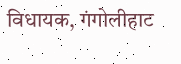विधायक, गंगोलीहाट